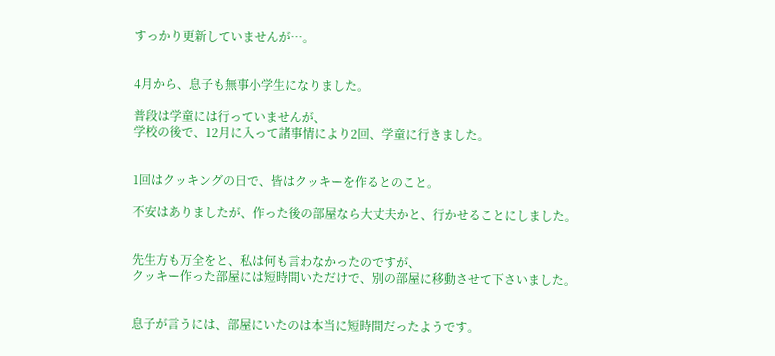すっかり更新していませんが…。


4月から、息子も無事小学生になりました。

普段は学童には行っていませんが、
学校の後で、12月に入って諸事情により2回、学童に行きました。


1回はクッキングの日で、皆はクッキーを作るとのこと。

不安はありましたが、作った後の部屋なら大丈夫かと、行かせることにしました。


先生方も万全をと、私は何も言わなかったのですが、
クッキー作った部屋には短時間いただけで、別の部屋に移動させて下さいました。


息子が言うには、部屋にいたのは本当に短時間だったようです。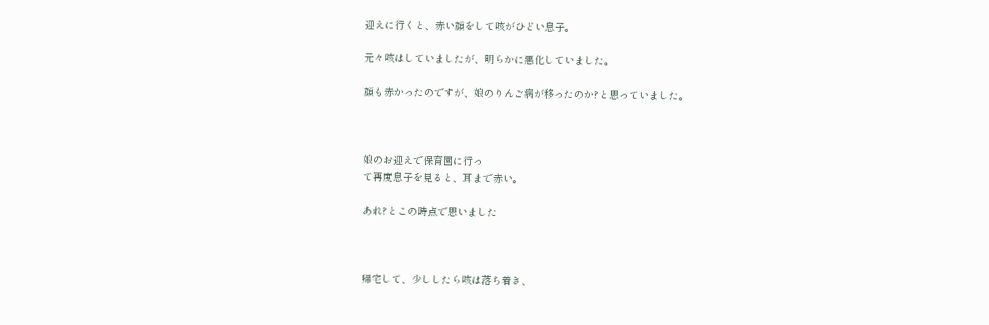迎えに行くと、赤い顔をして咳がひどい息子。

元々咳はしていましたが、明らかに悪化していました。

顔も赤かったのですが、娘のりんご病が移ったのか?と思っていました。



娘のお迎えで保育園に行っ
て再度息子を見ると、耳まで赤い。

あれ?とこの時点で思いました



帰宅して、少ししたら咳は落ち着き、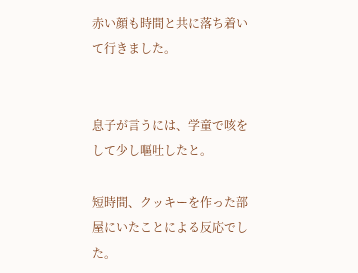赤い顔も時間と共に落ち着いて行きました。


息子が言うには、学童で咳をして少し嘔吐したと。

短時間、クッキーを作った部屋にいたことによる反応でした。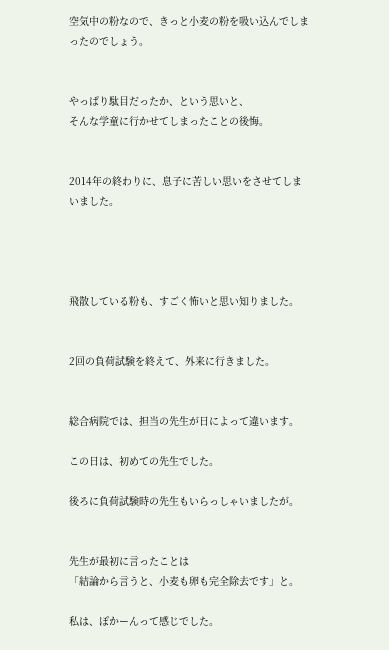空気中の粉なので、きっと小麦の粉を吸い込んでしまったのでしょう。


やっぱり駄目だったか、という思いと、
そんな学童に行かせてしまったことの後悔。


2014年の終わりに、息子に苦しい思いをさせてしまいました。




飛散している粉も、すごく怖いと思い知りました。


2回の負荷試験を終えて、外来に行きました。


総合病院では、担当の先生が日によって違います。

この日は、初めての先生でした。

後ろに負荷試験時の先生もいらっしゃいましたが。


先生が最初に言ったことは
「結論から言うと、小麦も卵も完全除去です」と。

私は、ぽかーんって感じでした。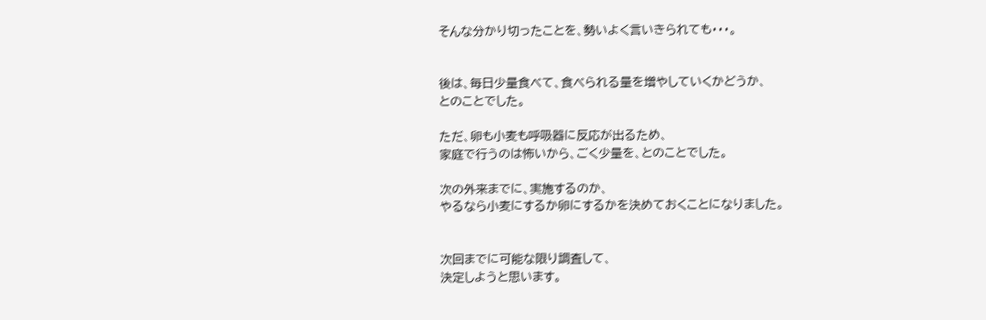そんな分かり切ったことを、勢いよく言いきられても・・・。


後は、毎日少量食べて、食べられる量を増やしていくかどうか、
とのことでした。

ただ、卵も小麦も呼吸器に反応が出るため、
家庭で行うのは怖いから、ごく少量を、とのことでした。

次の外来までに、実施するのか、
やるなら小麦にするか卵にするかを決めておくことになりました。


次回までに可能な限り調査して、
決定しようと思います。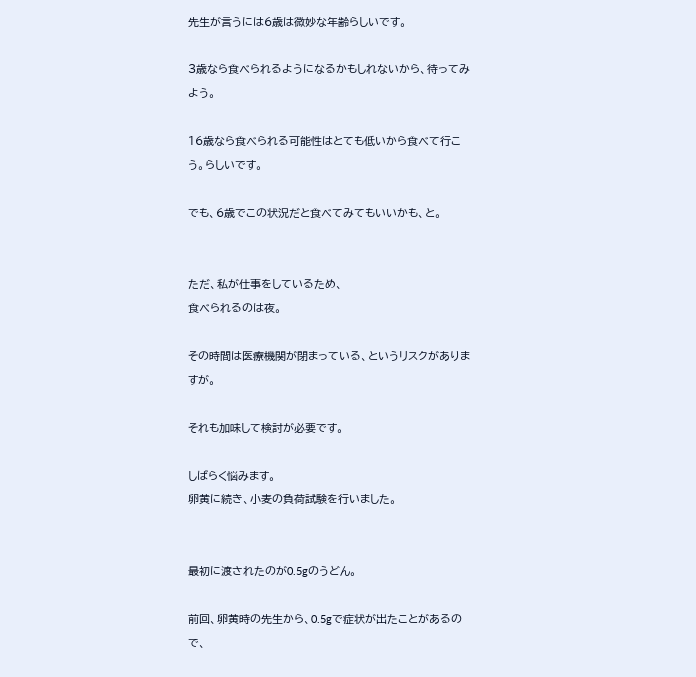先生が言うには6歳は微妙な年齢らしいです。

3歳なら食べられるようになるかもしれないから、待ってみよう。

16歳なら食べられる可能性はとても低いから食べて行こう。らしいです。

でも、6歳でこの状況だと食べてみてもいいかも、と。


ただ、私が仕事をしているため、
食べられるのは夜。

その時間は医療機関が閉まっている、というリスクがありますが。

それも加味して検討が必要です。

しばらく悩みます。
卵黄に続き、小麦の負荷試験を行いました。


最初に渡されたのが0.5gのうどん。

前回、卵黄時の先生から、0.5gで症状が出たことがあるので、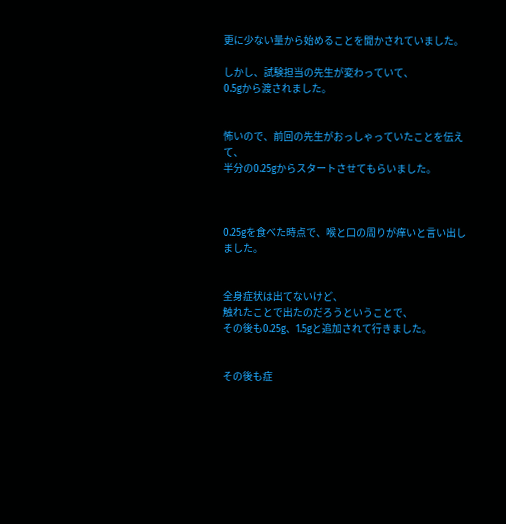更に少ない量から始めることを聞かされていました。

しかし、試験担当の先生が変わっていて、
0.5gから渡されました。


怖いので、前回の先生がおっしゃっていたことを伝えて、
半分の0.25gからスタートさせてもらいました。



0.25gを食べた時点で、喉と口の周りが痒いと言い出しました。


全身症状は出てないけど、
触れたことで出たのだろうということで、
その後も0.25g、1.5gと追加されて行きました。


その後も症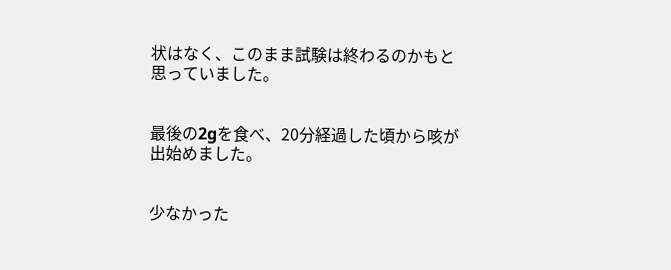状はなく、このまま試験は終わるのかもと思っていました。


最後の2gを食べ、20分経過した頃から咳が出始めました。


少なかった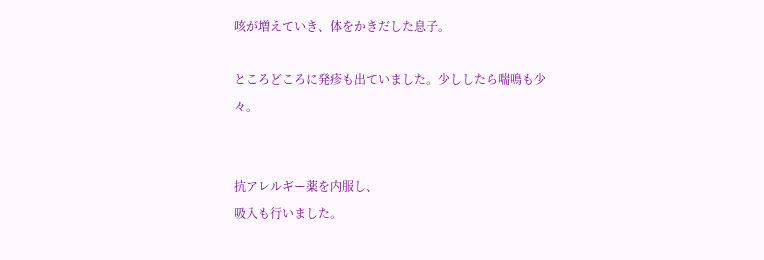咳が増えていき、体をかきだした息子。

ところどころに発疹も出ていました。少ししたら喘鳴も少々。


抗アレルギー薬を内服し、
吸入も行いました。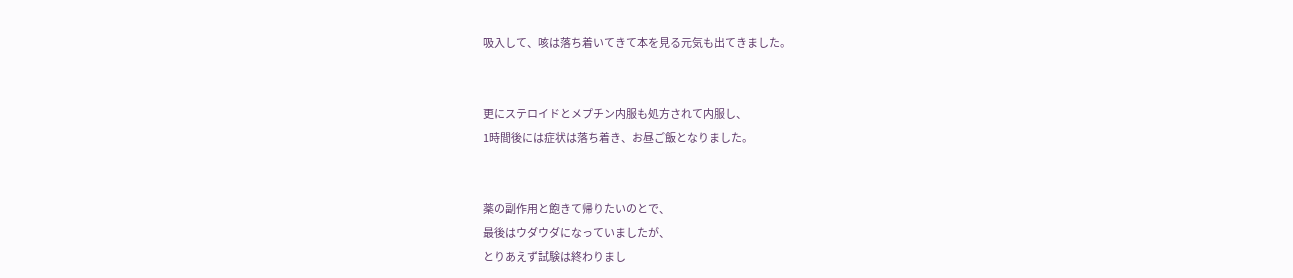吸入して、咳は落ち着いてきて本を見る元気も出てきました。


更にステロイドとメプチン内服も処方されて内服し、
1時間後には症状は落ち着き、お昼ご飯となりました。


薬の副作用と飽きて帰りたいのとで、
最後はウダウダになっていましたが、
とりあえず試験は終わりまし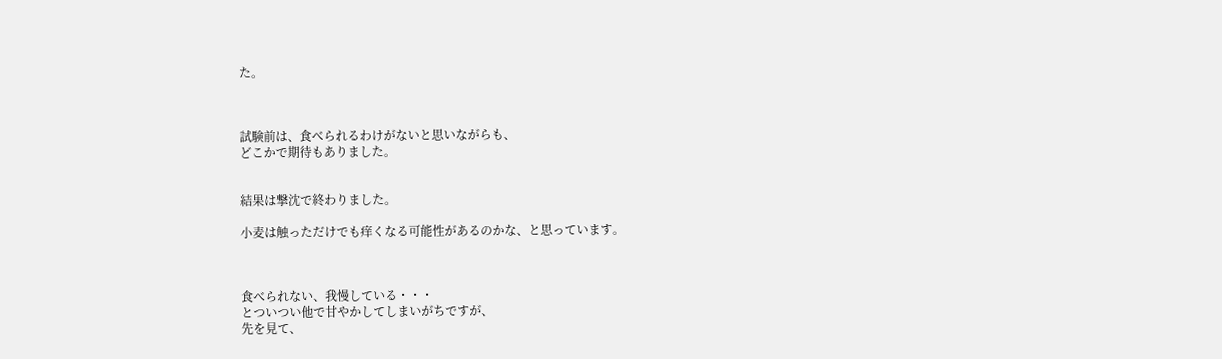た。



試験前は、食べられるわけがないと思いながらも、
どこかで期待もありました。


結果は撃沈で終わりました。

小麦は触っただけでも痒くなる可能性があるのかな、と思っています。



食べられない、我慢している・・・
とついつい他で甘やかしてしまいがちですが、
先を見て、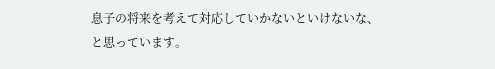息子の将来を考えて対応していかないといけないな、
と思っています。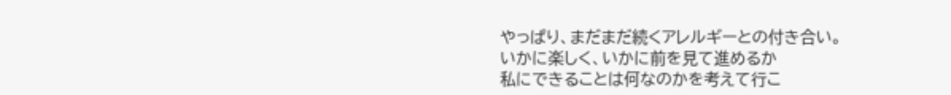やっぱり、まだまだ続くアレルギーとの付き合い。
いかに楽しく、いかに前を見て進めるか
私にできることは何なのかを考えて行こ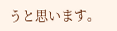うと思います。